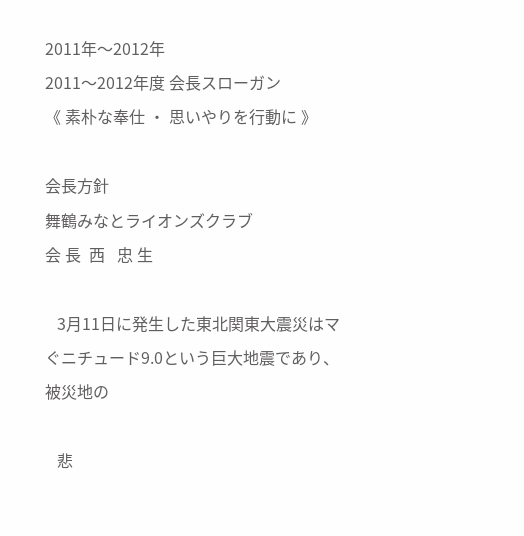2011年〜2012年
2011〜2012年度 会長スローガン
《 素朴な奉仕 ・ 思いやりを行動に 》

会長方針
舞鶴みなとライオンズクラブ
会 長  西   忠 生

   3月11日に発生した東北関東大震災はマぐニチュード9.0という巨大地震であり、被災地の

   悲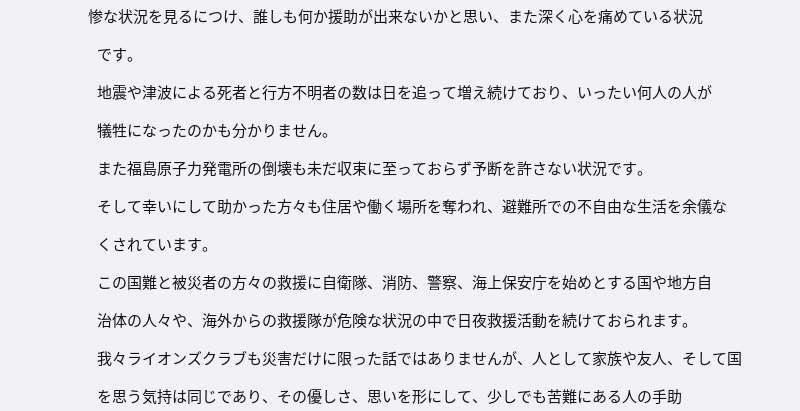惨な状況を見るにつけ、誰しも何か援助が出来ないかと思い、また深く心を痛めている状況

   です。

   地震や津波による死者と行方不明者の数は日を追って増え続けており、いったい何人の人が

   犠牲になったのかも分かりません。

   また福島原子力発電所の倒壊も未だ収束に至っておらず予断を許さない状況です。

   そして幸いにして助かった方々も住居や働く場所を奪われ、避難所での不自由な生活を余儀な

   くされています。

   この国難と被災者の方々の救援に自衛隊、消防、警察、海上保安庁を始めとする国や地方自

   治体の人々や、海外からの救援隊が危険な状況の中で日夜救援活動を続けておられます。

   我々ライオンズクラブも災害だけに限った話ではありませんが、人として家族や友人、そして国

   を思う気持は同じであり、その優しさ、思いを形にして、少しでも苦難にある人の手助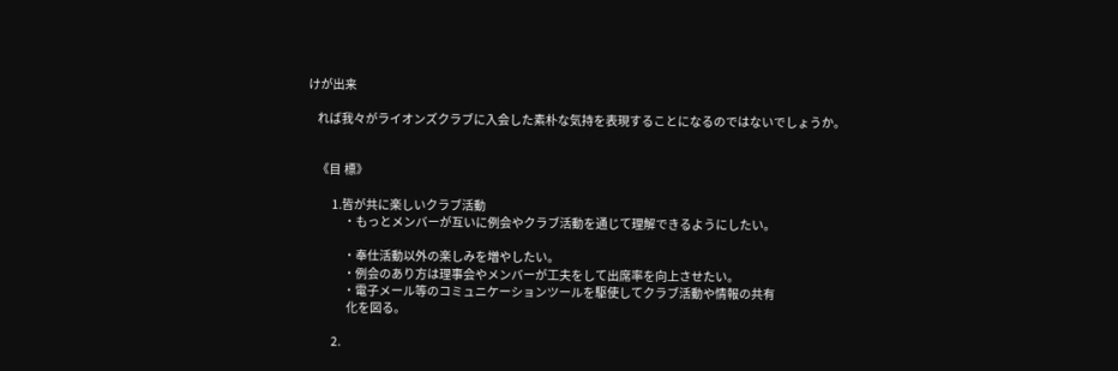けが出来

   れば我々がライオンズクラブに入会した素朴な気持を表現することになるのではないでしょうか。


   《目 標》

        1.皆が共に楽しいクラブ活動
            ・もっとメンバーが互いに例会やクラブ活動を通じて理解できるようにしたい。

            ・奉仕活動以外の楽しみを増やしたい。
            ・例会のあり方は理事会やメンバーが工夫をして出席率を向上させたい。
            ・電子メール等のコミュニケーションツールを駆使してクラブ活動や情報の共有
             化を図る。

        2.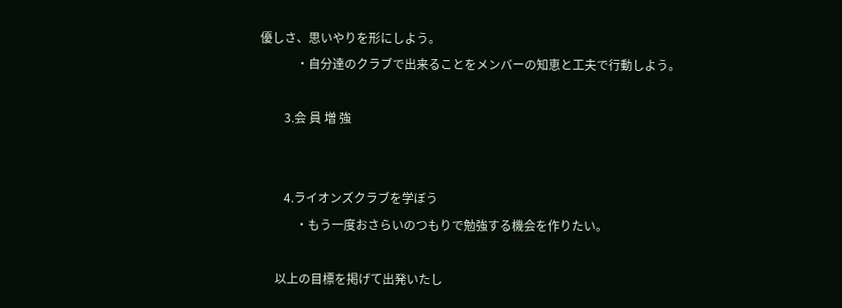優しさ、思いやりを形にしよう。
            ・自分達のクラブで出来ることをメンバーの知恵と工夫で行動しよう。

        3.会 員 増 強


        4.ライオンズクラブを学ぼう
            ・もう一度おさらいのつもりで勉強する機会を作りたい。

     以上の目標を掲げて出発いたし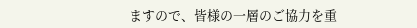ますので、皆様の一層のご協力を重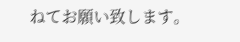ねてお願い致します。